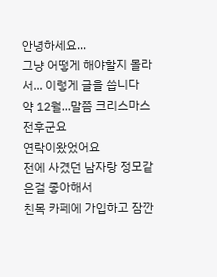안녕하세요...
그냥 어떻게 해야할지 몰라서... 이렇게 글을 씁니다
약 12월...말쯤 크리스마스 전후군요
연락이왔었어요
전에 사겼던 남자랑 정모같은걸 좋아해서
친목 카페에 가입하고 잠깐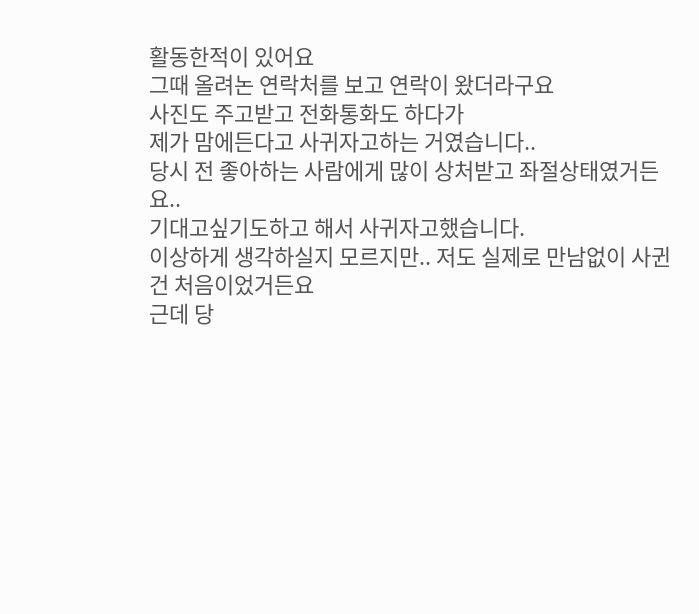활동한적이 있어요
그때 올려논 연락처를 보고 연락이 왔더라구요
사진도 주고받고 전화통화도 하다가
제가 맘에든다고 사귀자고하는 거였습니다..
당시 전 좋아하는 사람에게 많이 상처받고 좌절상태였거든요..
기대고싶기도하고 해서 사귀자고했습니다.
이상하게 생각하실지 모르지만.. 저도 실제로 만남없이 사귄건 처음이었거든요
근데 당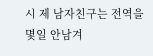시 제 남자친구는 전역을 몇일 안남겨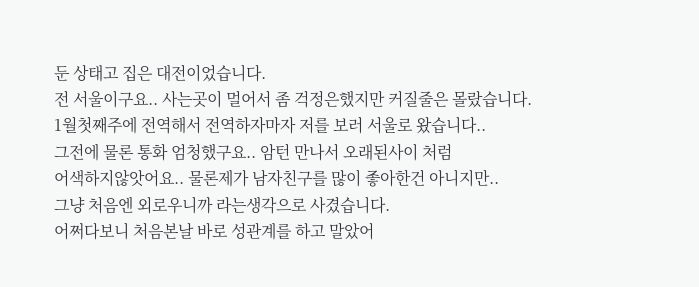둔 상태고 집은 대전이었습니다.
전 서울이구요.. 사는곳이 멀어서 좀 걱정은했지만 커질줄은 몰랐습니다.
1월첫째주에 전역해서 전역하자마자 저를 보러 서울로 왔습니다..
그전에 물론 통화 엄청했구요.. 암턴 만나서 오래된사이 처럼
어색하지않앗어요.. 물론제가 남자친구를 많이 좋아한건 아니지만..
그냥 처음엔 외로우니까 라는생각으로 사겼습니다.
어쩌다보니 처음본날 바로 성관계를 하고 말았어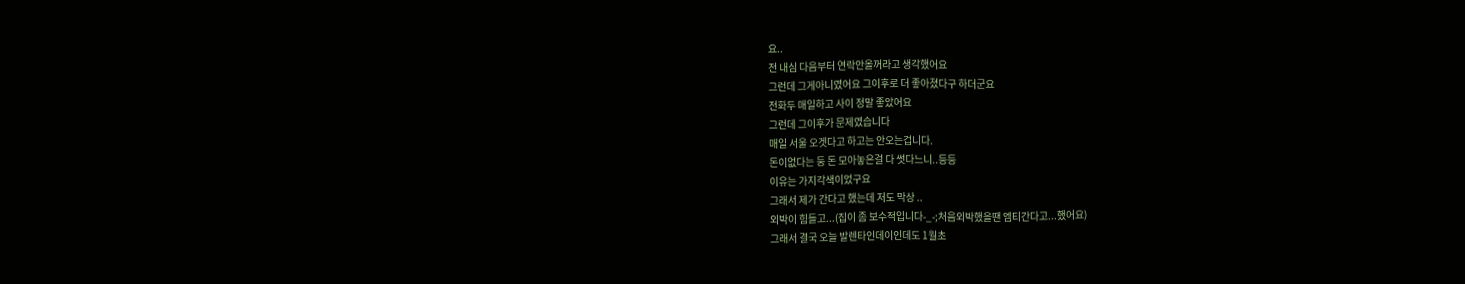요..
전 내심 다음부터 연락안올꺼라고 생각했어요
그런데 그게아니였어요 그이후로 더 좋아졌다구 하더군요
전화두 매일하고 사이 정말 좋았어요
그런데 그이후가 문제였습니다
매일 서울 오겟다고 하고는 안오는겁니다.
돈이없다는 둥 돈 모아놓은걸 다 썻다느니..등등
이유는 가지각색이었구요
그래서 제가 간다고 했는데 저도 막상 ..
외박이 힘들고...(집이 좀 보수적입니다-_-;처음외박했을땐 엠티간다고...했어요)
그래서 결국 오늘 발렌타인데이인데도 1월초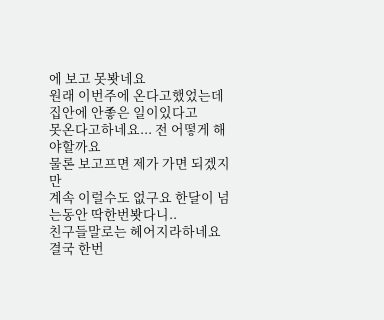에 보고 못봣네요
원래 이번주에 온다고했었는데 집안에 안좋은 일이있다고
못온다고하네요... 전 어떻게 해야할까요
물론 보고프면 제가 가면 되겠지만
계속 이럴수도 없구요 한달이 넘는동안 딱한번봣다니..
친구들말로는 헤어지라하네요
결국 한번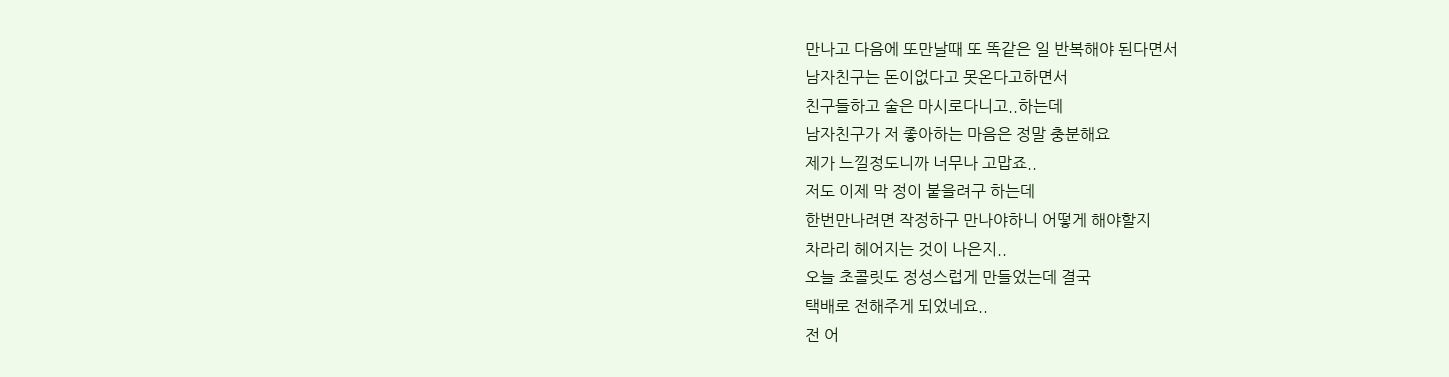만나고 다음에 또만날때 또 똑같은 일 반복해야 된다면서
남자친구는 돈이없다고 못온다고하면서
친구들하고 술은 마시로다니고..하는데
남자친구가 저 좋아하는 마음은 정말 충분해요
제가 느낄정도니까 너무나 고맙죠..
저도 이제 막 정이 붙을려구 하는데
한번만나려면 작정하구 만나야하니 어떻게 해야할지
차라리 헤어지는 것이 나은지..
오늘 초콜릿도 정성스럽게 만들었는데 결국
택배로 전해주게 되었네요..
전 어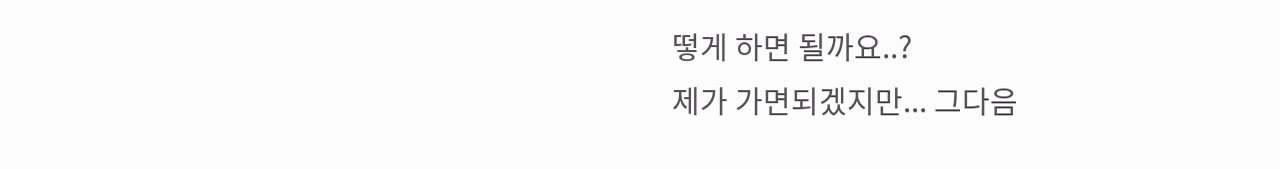떻게 하면 될까요..?
제가 가면되겠지만... 그다음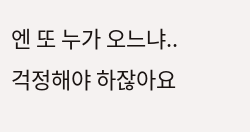엔 또 누가 오느냐..걱정해야 하잖아요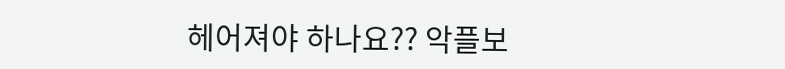헤어져야 하나요?? 악플보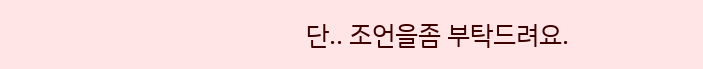단.. 조언을좀 부탁드려요.